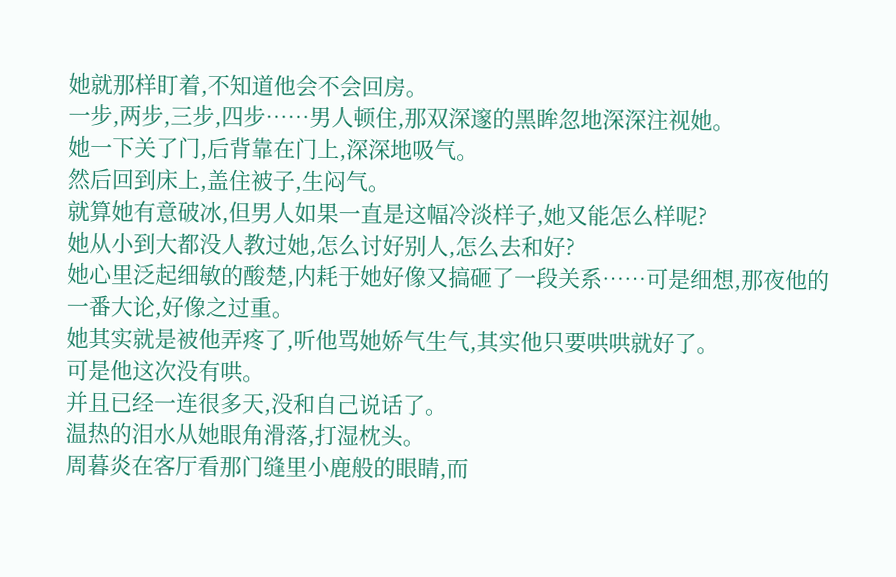她就那样盯着,不知道他会不会回房。
一步,两步,三步,四步……男人顿住,那双深邃的黑眸忽地深深注视她。
她一下关了门,后背靠在门上,深深地吸气。
然后回到床上,盖住被子,生闷气。
就算她有意破冰,但男人如果一直是这幅冷淡样子,她又能怎么样呢?
她从小到大都没人教过她,怎么讨好别人,怎么去和好?
她心里泛起细敏的酸楚,内耗于她好像又搞砸了一段关系……可是细想,那夜他的一番大论,好像之过重。
她其实就是被他弄疼了,听他骂她娇气生气,其实他只要哄哄就好了。
可是他这次没有哄。
并且已经一连很多天,没和自己说话了。
温热的泪水从她眼角滑落,打湿枕头。
周暮炎在客厅看那门缝里小鹿般的眼睛,而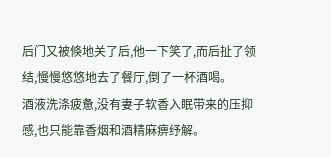后门又被倏地关了后,他一下笑了,而后扯了领结,慢慢悠悠地去了餐厅,倒了一杯酒喝。
酒液洗涤疲惫,没有妻子软香入眠带来的压抑感,也只能靠香烟和酒精麻痹纾解。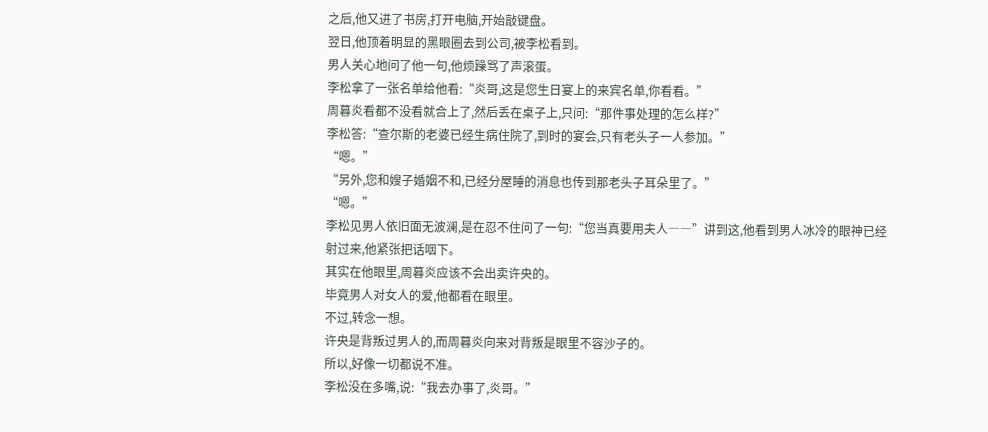之后,他又进了书房,打开电脑,开始敲键盘。
翌日,他顶着明显的黑眼圈去到公司,被李松看到。
男人关心地问了他一句,他烦躁骂了声滚蛋。
李松拿了一张名单给他看:“炎哥,这是您生日宴上的来宾名单,你看看。”
周暮炎看都不没看就合上了,然后丢在桌子上,只问:“那件事处理的怎么样?”
李松答:“查尔斯的老婆已经生病住院了,到时的宴会,只有老头子一人参加。”
“嗯。”
“另外,您和嫂子婚姻不和,已经分屋睡的消息也传到那老头子耳朵里了。”
“嗯。”
李松见男人依旧面无波澜,是在忍不住问了一句:“您当真要用夫人――”讲到这,他看到男人冰冷的眼神已经射过来,他紧张把话咽下。
其实在他眼里,周暮炎应该不会出卖许央的。
毕竟男人对女人的爱,他都看在眼里。
不过,转念一想。
许央是背叛过男人的,而周暮炎向来对背叛是眼里不容沙子的。
所以,好像一切都说不准。
李松没在多嘴,说:“我去办事了,炎哥。”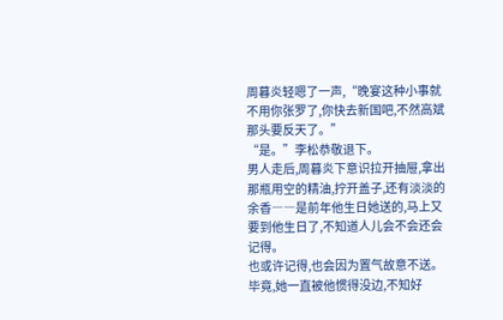周暮炎轻嗯了一声,“晚宴这种小事就不用你张罗了,你快去新国吧,不然高斌那头要反天了。”
“是。”李松恭敬退下。
男人走后,周暮炎下意识拉开抽屉,拿出那瓶用空的精油,拧开盖子,还有淡淡的余香――是前年他生日她送的,马上又要到他生日了,不知道人儿会不会还会记得。
也或许记得,也会因为置气故意不送。
毕竟,她一直被他惯得没边,不知好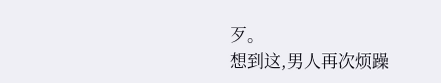歹。
想到这,男人再次烦躁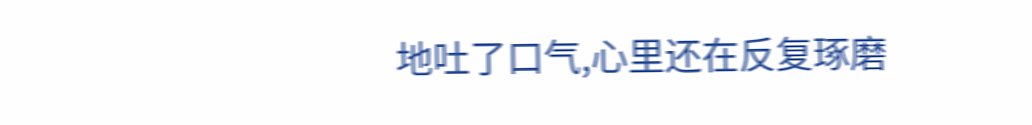地吐了口气,心里还在反复琢磨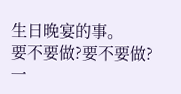生日晚宴的事。
要不要做?要不要做?
一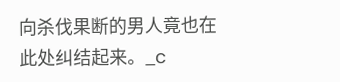向杀伐果断的男人竟也在此处纠结起来。_c